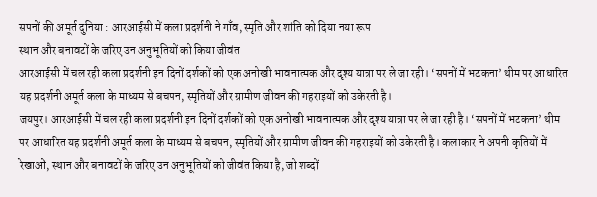सपनों की अमूर्त दुनिया : आरआईसी में कला प्रदर्शनी ने गाँव, स्मृति और शांति को दिया नया रूप
स्थान और बनावटों के जरिए उन अनुभूतियों को किया जीवंत
आरआईसी में चल रही कला प्रदर्शनी इन दिनों दर्शकों को एक अनोखी भावनात्मक और दृश्य यात्रा पर ले जा रही। ‘सपनों में भटकना’ थीम पर आधारित यह प्रदर्शनी अमूर्त कला के माध्यम से बचपन, स्मृतियों और ग्रामीण जीवन की गहराइयों को उकेरती है।
जयपुर। आरआईसी में चल रही कला प्रदर्शनी इन दिनों दर्शकों को एक अनोखी भावनात्मक और दृश्य यात्रा पर ले जा रही है। ‘सपनों में भटकना’ थीम पर आधारित यह प्रदर्शनी अमूर्त कला के माध्यम से बचपन, स्मृतियों और ग्रामीण जीवन की गहराइयों को उकेरती है। कलाकार ने अपनी कृतियों में रेखाओं, स्थान और बनावटों के जरिए उन अनुभूतियों को जीवंत किया है, जो शब्दों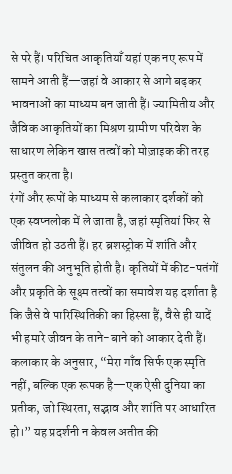से परे हैं। परिचित आकृतियाँ यहां एक नए रूप में सामने आती हैं—जहां वे आकार से आगे बढ़कर भावनाओं का माध्यम बन जाती हैं। ज्यामितीय और जैविक आकृतियों का मिश्रण ग्रामीण परिवेश के साधारण लेकिन खास तत्वों को मोज़ाइक की तरह प्रस्तुत करता है।
रंगों और रूपों के माध्यम से कलाकार दर्शकों को एक स्वप्नलोक में ले जाता है, जहां स्मृतियां फिर से जीवित हो उठती हैं। हर ब्रशस्ट्रोक में शांति और संतुलन की अनुभूति होती है। कृतियों में कीट-पतंगों और प्रकृति के सूक्ष्म तत्वों का समावेश यह दर्शाता है कि जैसे वे पारिस्थितिकी का हिस्सा हैं, वैसे ही यादें भी हमारे जीवन के ताने-बाने को आकार देती हैं। कलाकार के अनुसार, “मेरा गाँव सिर्फ एक स्मृति नहीं, बल्कि एक रूपक है—एक ऐसी दुनिया का प्रतीक, जो स्थिरता, सद्भाव और शांति पर आधारित हो।” यह प्रदर्शनी न केवल अतीत की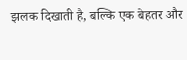झलक दिखाती है, बल्कि एक बेहतर और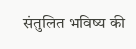संतुलित भविष्य की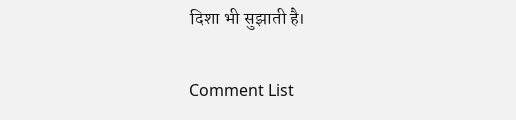दिशा भी सुझाती है।

Comment List